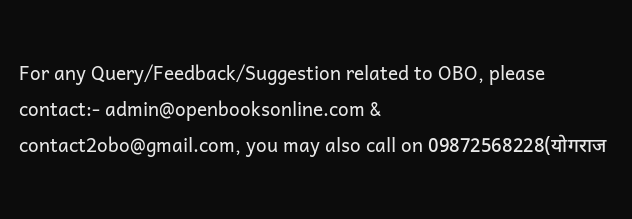For any Query/Feedback/Suggestion related to OBO, please contact:- admin@openbooksonline.com & contact2obo@gmail.com, you may also call on 09872568228(योगराज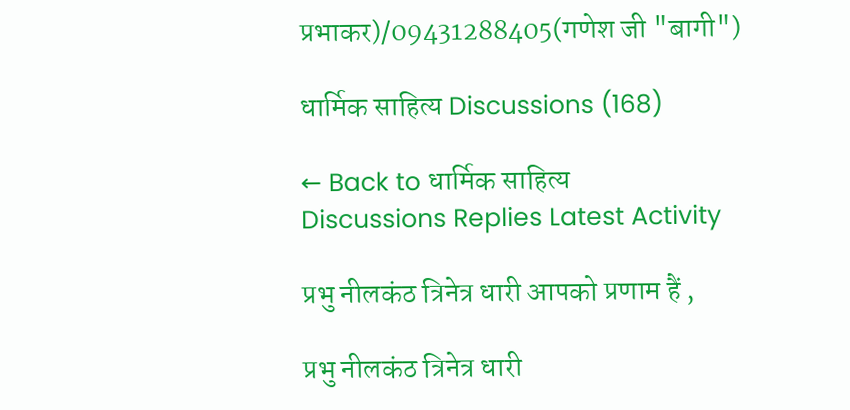प्रभाकर)/09431288405(गणेश जी "बागी")

धार्मिक साहित्य Discussions (168)

← Back to धार्मिक साहित्य
Discussions Replies Latest Activity

प्रभु नीलकंठ त्रिनेत्र धारी आपको प्रणाम हैं ,

प्रभु नीलकंठ त्रिनेत्र धारी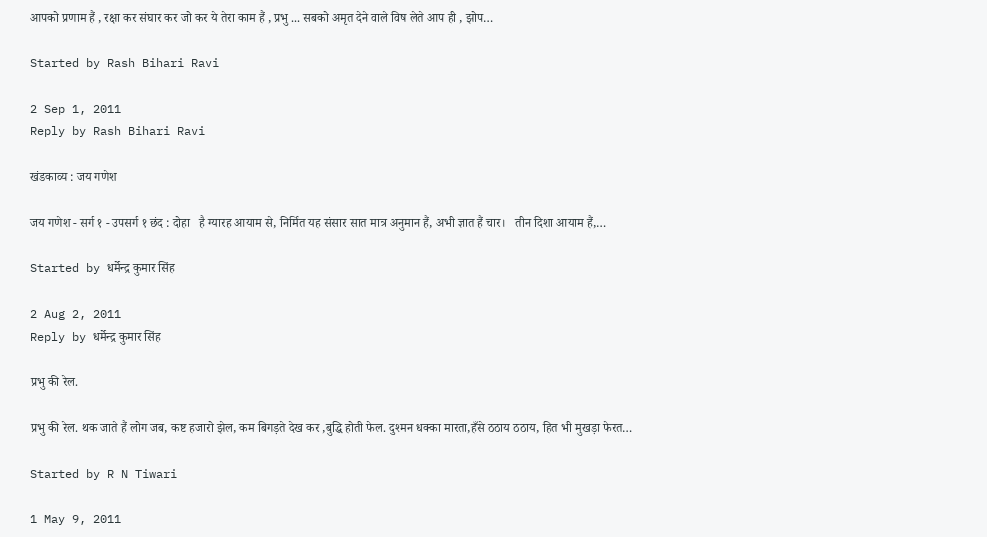आपको प्रणाम हैं , रक्षा कर संघार कर जो कर ये तेरा काम हैं , प्रभु ... सबको अमृत देने वाले विष लेते आप ही , झोप…

Started by Rash Bihari Ravi

2 Sep 1, 2011
Reply by Rash Bihari Ravi

खंडकाव्य : जय गणेश

जय गणेश - सर्ग १ - उपसर्ग १ छंद : दोहा   है ग्यारह आयाम से, निर्मित यह संसार सात मात्र अनुमान हैं, अभी ज्ञात हैं चार।   तीन दिशा आयाम हैं,…

Started by धर्मेन्द्र कुमार सिंह

2 Aug 2, 2011
Reply by धर्मेन्द्र कुमार सिंह

प्रभु की रेल.

प्रभु की रेल. थक जाते हैं लोग जब, कष्ट हजारो झेल, कम बिगड़ते देख कर ,बुद्धि होती फेल. दुश्मन धक्का मारता,हँसे ठठाय ठठाय, हित भी मुखड़ा फेरत…

Started by R N Tiwari

1 May 9, 2011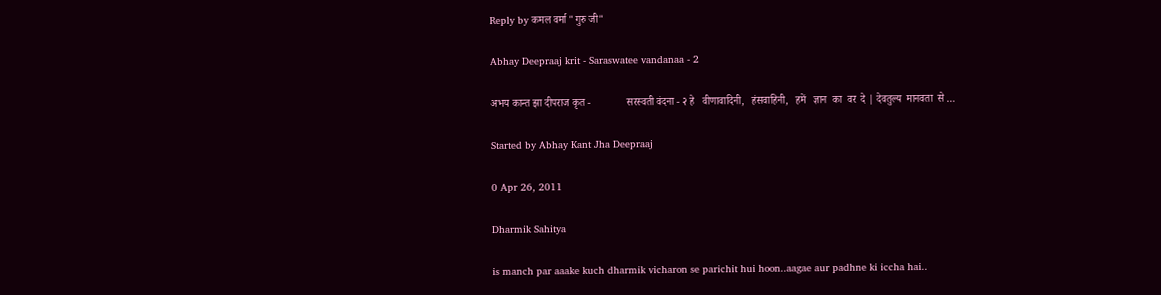Reply by कमल वर्मा "गुरु जी"

Abhay Deepraaj krit - Saraswatee vandanaa - 2

अभय कान्त झा दीपराज कृत -              सरस्वती वंदना - २ हे   वीणावादिनी,   हंसवाहिनी,   हमें   ज्ञान  का  वर  दे | देवतुल्य  मानवता  से …

Started by Abhay Kant Jha Deepraaj

0 Apr 26, 2011

Dharmik Sahitya

is manch par aaake kuch dharmik vicharon se parichit hui hoon..aagae aur padhne ki iccha hai..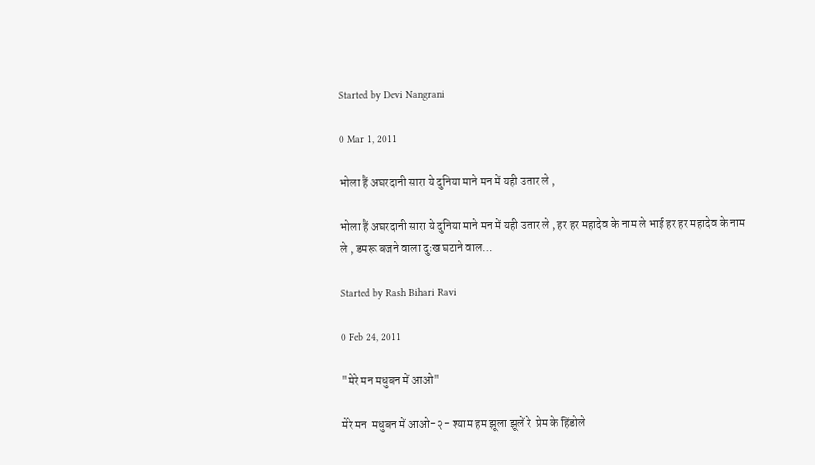Started by Devi Nangrani

0 Mar 1, 2011

भोला हैं अघरदानी सारा ये दुनिया माने मन में यही उतार ले ,

भोला हैं अघरदानी सारा ये दुनिया माने मन में यही उतार ले , हर हर महादेव के नाम ले भाई हर हर महादेव के नाम ले , डमरू बजने वाला दुःख घटाने वाल…

Started by Rash Bihari Ravi

0 Feb 24, 2011

"मेरे मन मधुबन में आओ"

मेरे मन  मधुबन में आओ-२- श्याम हम झूला झूलें रे  प्रेम के हिंडोले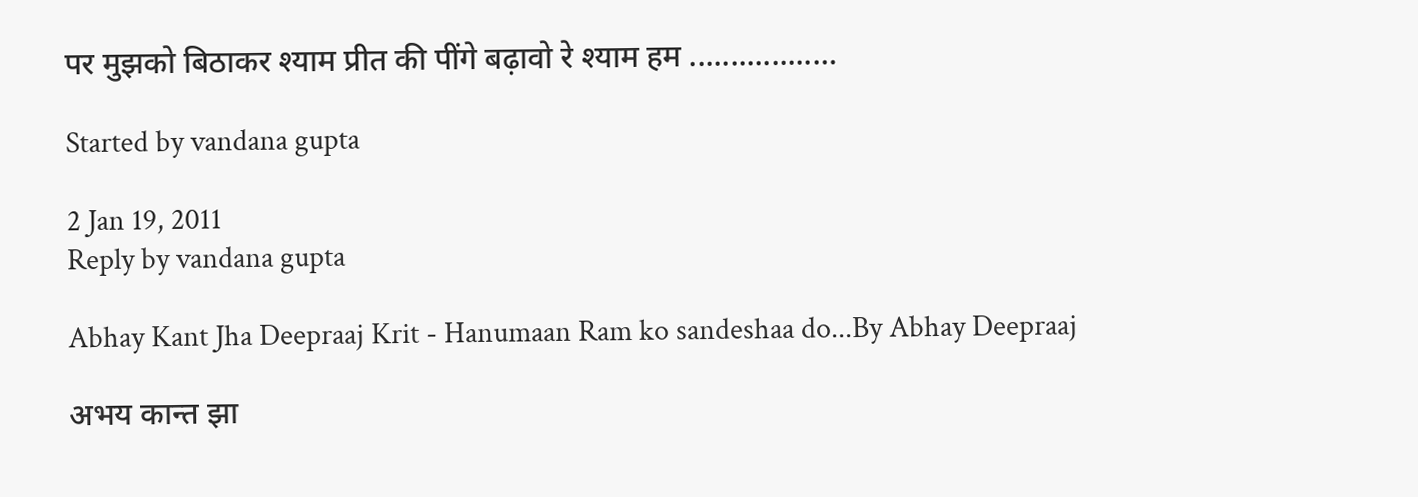पर मुझको बिठाकर श्याम प्रीत की पींगे बढ़ावो रे श्याम हम ...............…

Started by vandana gupta

2 Jan 19, 2011
Reply by vandana gupta

Abhay Kant Jha Deepraaj Krit - Hanumaan Ram ko sandeshaa do...By Abhay Deepraaj

अभय कान्त झा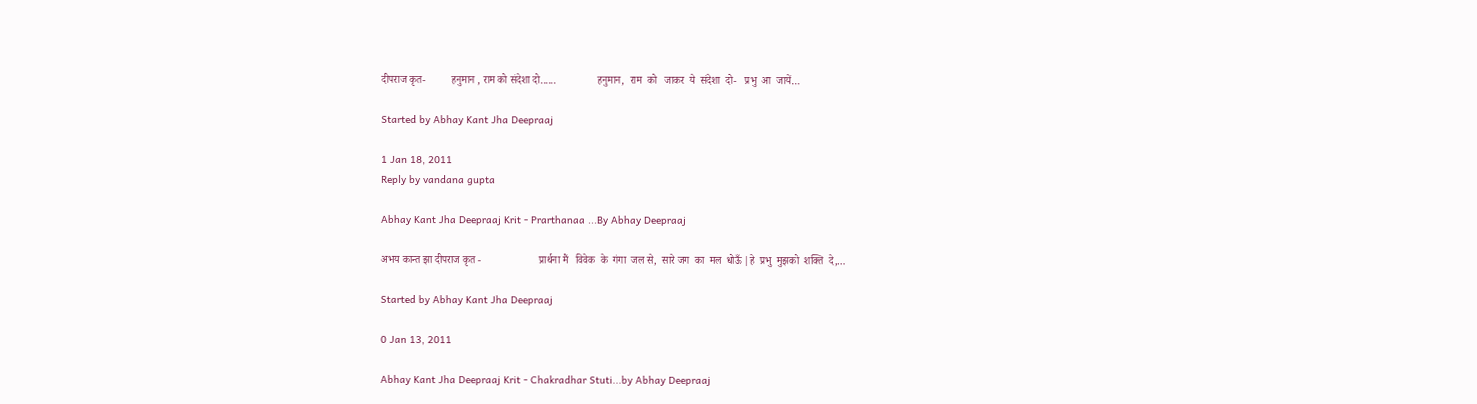दीपराज कृत-          हनुमान , राम को संदेशा दो......                हनुमान,  राम  को   जाकर  ये  संदेशा  दो-   प्रभु  आ  जायें…

Started by Abhay Kant Jha Deepraaj

1 Jan 18, 2011
Reply by vandana gupta

Abhay Kant Jha Deepraaj Krit - Prarthanaa ...By Abhay Deepraaj

अभय कान्त झा दीपराज कृत -                      प्रार्थना मैं   विवेक  के  गंगा  जल से,  सारे जग  का  मल  धोऊँ |हे  प्रभु  मुझको  शक्ति  दे,…

Started by Abhay Kant Jha Deepraaj

0 Jan 13, 2011

Abhay Kant Jha Deepraaj Krit - Chakradhar Stuti...by Abhay Deepraaj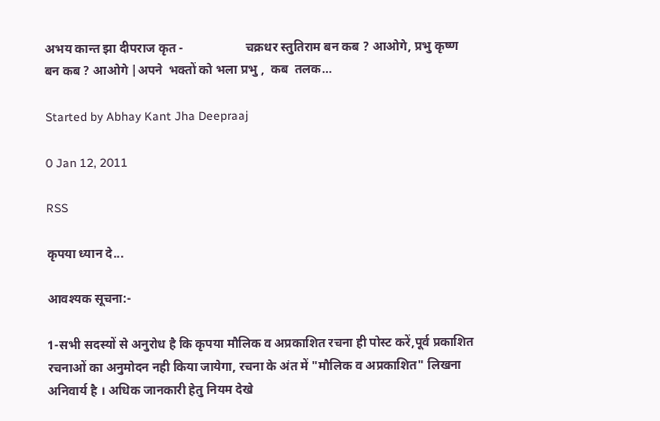अभय कान्त झा दीपराज कृत -                    चक्रधर स्तुतिराम बन कब ? आओगे, प्रभु कृष्ण बन कब ? आओगे |अपने  भक्तों को भला प्रभु ,  कब  तलक…

Started by Abhay Kant Jha Deepraaj

0 Jan 12, 2011

RSS

कृपया ध्यान दे...

आवश्यक सूचना:-

1-सभी सदस्यों से अनुरोध है कि कृपया मौलिक व अप्रकाशित रचना ही पोस्ट करें,पूर्व प्रकाशित रचनाओं का अनुमोदन नही किया जायेगा, रचना के अंत में "मौलिक व अप्रकाशित" लिखना अनिवार्य है । अधिक जानकारी हेतु नियम देखे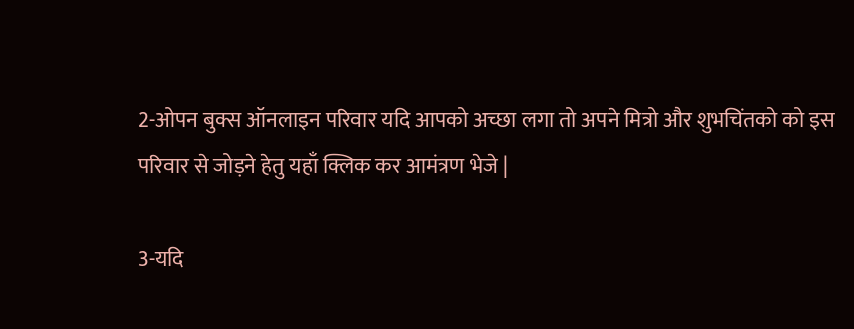2-ओपन बुक्स ऑनलाइन परिवार यदि आपको अच्छा लगा तो अपने मित्रो और शुभचिंतको को इस परिवार से जोड़ने हेतु यहाँ क्लिक कर आमंत्रण भेजे |

3-यदि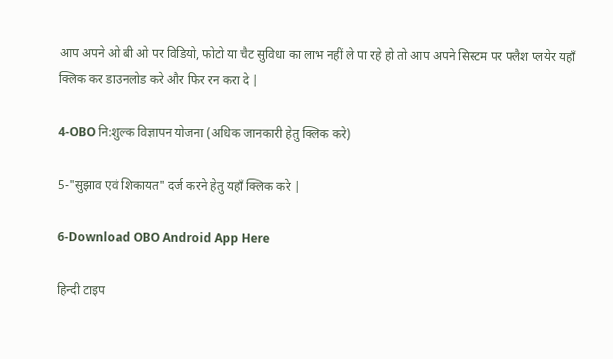आप अपने ओ बी ओ पर विडियो, फोटो या चैट सुविधा का लाभ नहीं ले पा रहे हो तो आप अपने सिस्टम पर फ्लैश प्लयेर यहाँ क्लिक कर डाउनलोड करे और फिर रन करा दे |

4-OBO नि:शुल्क विज्ञापन योजना (अधिक जानकारी हेतु क्लिक करे)

5-"सुझाव एवं शिकायत" दर्ज करने हेतु यहाँ क्लिक करे |

6-Download OBO Android App Here

हिन्दी टाइप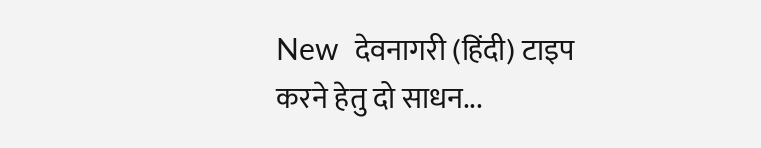New  देवनागरी (हिंदी) टाइप करने हेतु दो साधन...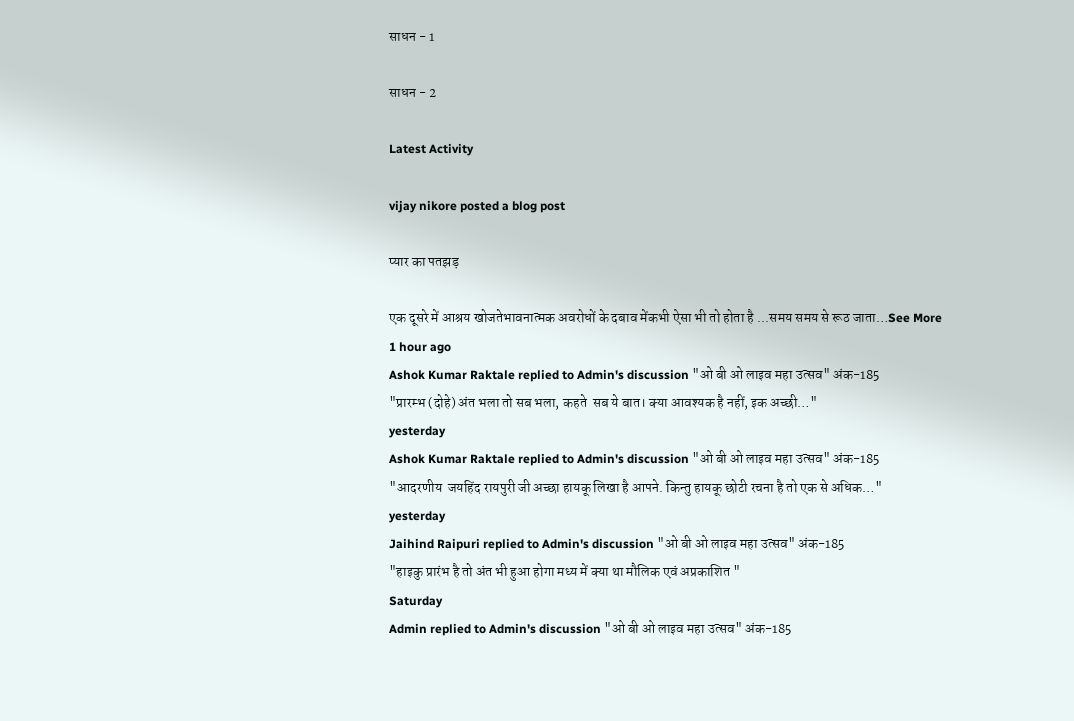साधन - 1

साधन - 2

Latest Activity

vijay nikore posted a blog post

प्यार का पतझड़

एक दूसरे में आश्रय खोजतेभावनात्मक अवरोधों के दबाव मेंकभी ऐसा भी तो होता है ...समय समय से रूठ जाता…See More
1 hour ago
Ashok Kumar Raktale replied to Admin's discussion "ओ बी ओ लाइव महा उत्सव" अंक-185
"प्रारम्भ (दोहे) अंत भला तो सब भला, कहते  सब ये बात। क्या आवश्यक है नहीं, इक अच्छी…"
yesterday
Ashok Kumar Raktale replied to Admin's discussion "ओ बी ओ लाइव महा उत्सव" अंक-185
"आदरणीय  जयहिंद रायपुरी जी अच्छा हायकू लिखा है आपने. किन्तु हायकू छोटी रचना है तो एक से अधिक…"
yesterday
Jaihind Raipuri replied to Admin's discussion "ओ बी ओ लाइव महा उत्सव" अंक-185
"हाइकु प्रारंभ है तो अंत भी हुआ होगा मध्य में क्या था मौलिक एवं अप्रकाशित "
Saturday
Admin replied to Admin's discussion "ओ बी ओ लाइव महा उत्सव" अंक-185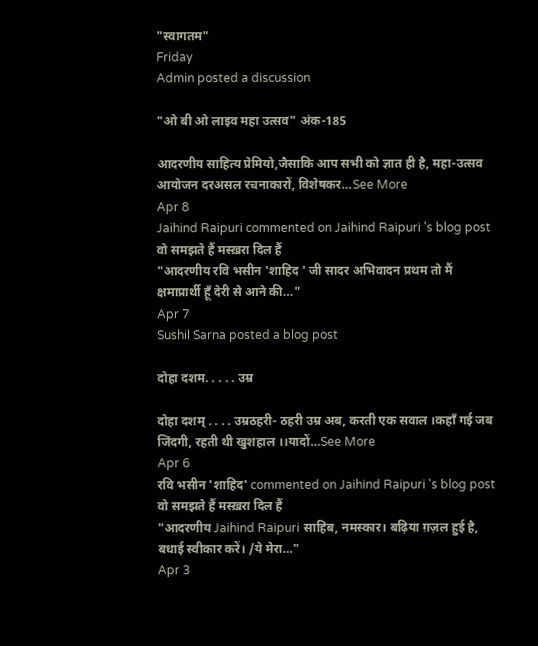"स्वागतम"
Friday
Admin posted a discussion

"ओ बी ओ लाइव महा उत्सव" अंक-185

आदरणीय साहित्य प्रेमियो,जैसाकि आप सभी को ज्ञात ही है, महा-उत्सव आयोजन दरअसल रचनाकारों, विशेषकर…See More
Apr 8
Jaihind Raipuri commented on Jaihind Raipuri 's blog post वो समझते हैं मस्ख़रा दिल हैं
"आदरणीय रवि भसीन 'शाहिद ' जी सादर अभिवादन प्रथम तो मैं क्षमाप्रार्थी हूँ देरी से आने की…"
Apr 7
Sushil Sarna posted a blog post

दोहा दशम. . . . . उम्र

दोहा दशम् . . . . उम्रठहरी- ठहरी उम्र अब, करती एक सवाल ।कहाँ गई जब जिंदगी, रहती थी खुशहाल ।।यादों…See More
Apr 6
रवि भसीन 'शाहिद' commented on Jaihind Raipuri 's blog post वो समझते हैं मस्ख़रा दिल हैं
"आदरणीय Jaihind Raipuri साहिब, नमस्कार। बढ़िया ग़ज़ल हुई है, बधाई स्वीकार करें। /ये मेरा…"
Apr 3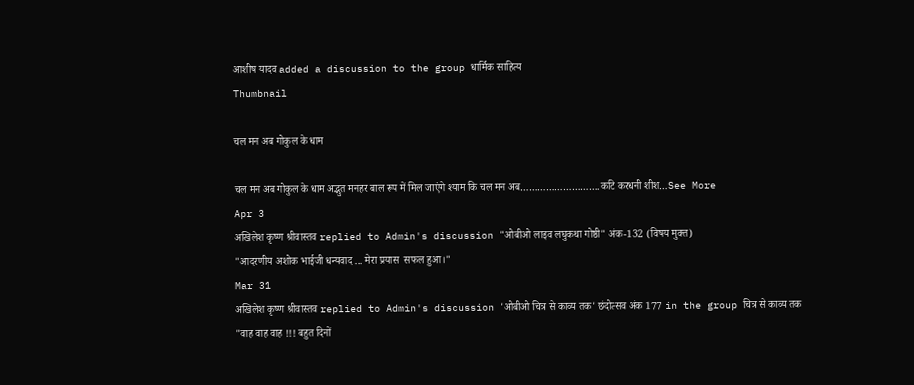आशीष यादव added a discussion to the group धार्मिक साहित्य
Thumbnail

चल मन अब गोकुल के धाम

चल मन अब गोकुल के धाम अद्भुत मनहर बाल रूप में मिल जाएंगे श्याम कि चल मन अब……………………….कटि करधनी शीश…See More
Apr 3
अखिलेश कृष्ण श्रीवास्तव replied to Admin's discussion "ओबीओ लाइव लघुकथा गोष्ठी" अंक-132 (विषय मुक्त)
"आदरणीय अशोक भाईजी धन्यवाद ... मेरा प्रयास  सफल हुआ।"
Mar 31
अखिलेश कृष्ण श्रीवास्तव replied to Admin's discussion 'ओबीओ चित्र से काव्य तक' छंदोत्सव अंक 177 in the group चित्र से काव्य तक
"वाह वाह वाह !!! बहुत दिनों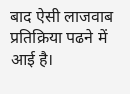बाद ऐसी लाजवाब प्रतिक्रिया पढने में आई है।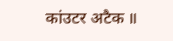कांउटर अटैक ॥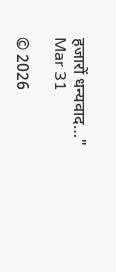हजारों धन्यवाद…"
Mar 31

© 2026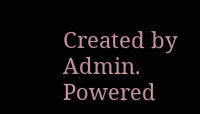Created by Admin.   Powered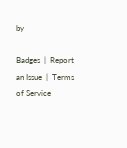by

Badges  |  Report an Issue  |  Terms of Service